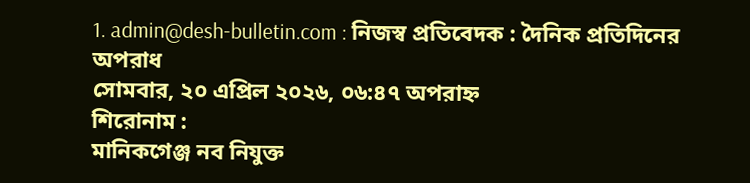1. admin@desh-bulletin.com : নিজস্ব প্রতিবেদক : দৈনিক প্রতিদিনের অপরাধ
সোমবার, ২০ এপ্রিল ২০২৬, ০৬:৪৭ অপরাহ্ন
শিরোনাম :
মানিকগেঞ্জ নব নিযুক্ত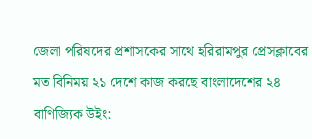জেলা পরিষদের প্রশাসকের সাথে হরিরামপুর প্রেসক্লাবের মত বিনিময় ২১ দেশে কাজ করছে বাংলাদেশের ২৪ বাণিজ্যিক উইং: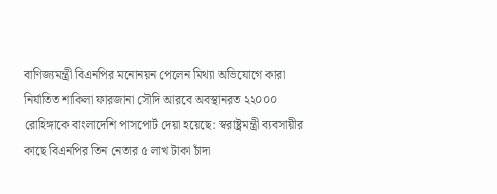বাণিজ্যমন্ত্রী বিএনপির মনোনয়ন পেলেন মিথ্যা অভিযোগে কারা নির্যাতিত শাকিলা ফারজানা সৌদি আরবে অবস্থানরত ২২০০০ রোহিঙ্গাকে বাংলাদেশি পাসপোর্ট দেয়া হয়েছে: স্বরাষ্ট্রমন্ত্রী ব্যবসায়ীর কাছে বিএনপির তিন নেতার ৫ লাখ টাকা চাঁদা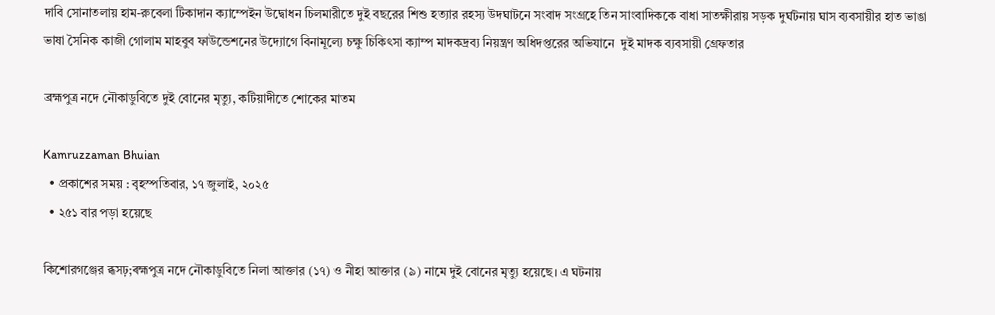দাবি সোনাতলায় হাম-রুবেলা টিকাদান ক্যাম্পেইন উদ্বোধন চিলমারীতে দুই বছরের শিশু হত্যার রহস্য উদঘাটনে সংবাদ সংগ্রহে তিন সাংবাদিককে বাধা সাতক্ষীরায় সড়ক দুর্ঘটনায় ঘাস ব্যবসায়ীর হাত ভাঙা ভাষা সৈনিক কাজী গোলাম মাহবুব ফাউন্ডেশনের উদ্যোগে বিনামূল্যে চক্ষু চিকিৎসা ক্যাম্প মাদকদ্রব্য নিয়ন্ত্রণ অধিদপ্তরের অভিযানে ‌ দুই মাদক ব্যবসায়ী গ্রেফতার

ব্রহ্মপুত্র নদে নৌকাডুবিতে দুই বোনের মৃত্যু, কটিয়াদীতে শোকের মাতম

Kamruzzaman Bhuian
  • প্রকাশের সময় : বৃহস্পতিবার, ১৭ জুলাই, ২০২৫
  • ২৫১ বার পড়া হয়েছে

কিশোরগঞ্জের ব্ধসঢ়;ৰহ্মপুত্র নদে নৌকাডুবিতে নিলা আক্তার (১৭) ও নীহা আক্তার (৯) নামে দুই বোনের মৃত্যু হয়েছে। এ ঘটনায়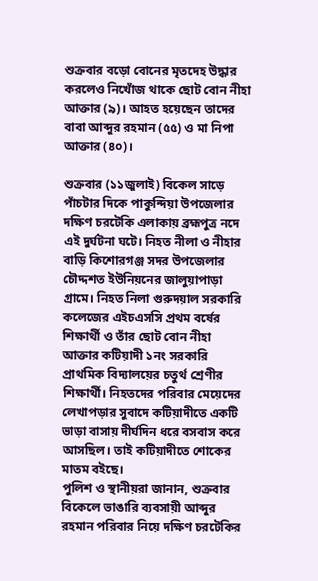শুক্রবার বড়ো বোনের মৃতদেহ উদ্ধার করলেও নিখোঁজ থাকে ছোট বোন নীহা আক্তার (৯)। আহত হয়েছেন তাদের বাবা আব্দুর রহমান (৫৫) ও মা নিপা আক্তার (৪০)।

শুক্রবার (১১জুলাই) বিকেল সাড়ে পাঁচটার দিকে পাকুন্দিয়া উপজেলার দক্ষিণ চরটেকি এলাকায় ব্রহ্মপুত্র নদে এই দুর্ঘটনা ঘটে। নিহত নীলা ও নীহার বাড়ি কিশোরগঞ্জ সদর উপজেলার চৌদ্দশত ইউনিয়নের জালুয়াপাড়া গ্রামে। নিহত নিলা গুরুদয়াল সরকারি কলেজের এইচএসসি প্রথম বর্ষের শিক্ষার্থী ও তাঁর ছোট বোন নীহা আক্তার কটিয়াদী ১নং সরকারি প্রাথমিক বিদ্যালয়ের চতুর্থ শ্রেণীর শিক্ষার্থী। নিহতদের পরিবার মেয়েদের লেখাপড়ার সুবাদে কটিয়াদীতে একটি ভাড়া বাসায় দীর্ঘদিন ধরে বসবাস করে আসছিল। তাই কটিয়াদীতে শোকের মাতম বইছে।
পুলিশ ও স্থানীয়রা জানান, শুক্রবার বিকেলে ভাঙারি ব্যবসায়ী আব্দুর রহমান পরিবার নিয়ে দক্ষিণ চরটেকির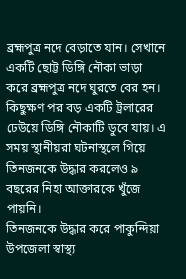ব্রহ্মপুত্র নদে বেড়াতে যান। সেখানে একটি ছোট্ট ডিঙ্গি নৌকা ভাড়া করে ব্রহ্মপুত্র নদে ঘুরতে বের হন। কিছুক্ষণ পর বড় একটি ট্রলারের ঢেউয়ে ডিঙ্গি নৌকাটি ডুবে যায়। এ সময় স্থানীয়রা ঘটনাস্থলে গিয়ে তিনজনকে উদ্ধার করলেও ৯ বছরের নিহা আক্তারকে খুঁজে পায়নি।
তিনজনকে উদ্ধার করে পাকুন্দিয়া উপজেলা স্বাস্থ্য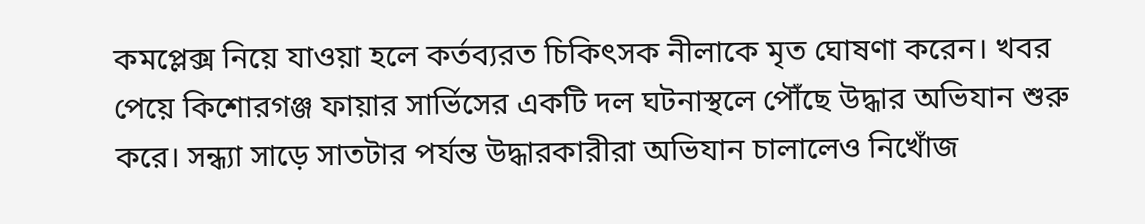কমপ্লেক্স নিয়ে যাওয়া হলে কর্তব্যরত চিকিৎসক নীলাকে মৃত ঘোষণা করেন। খবর পেয়ে কিশোরগঞ্জ ফায়ার সার্ভিসের একটি দল ঘটনাস্থলে পৌঁছে উদ্ধার অভিযান শুরু করে। সন্ধ্যা সাড়ে সাতটার পর্যন্ত উদ্ধারকারীরা অভিযান চালালেও নিখোঁজ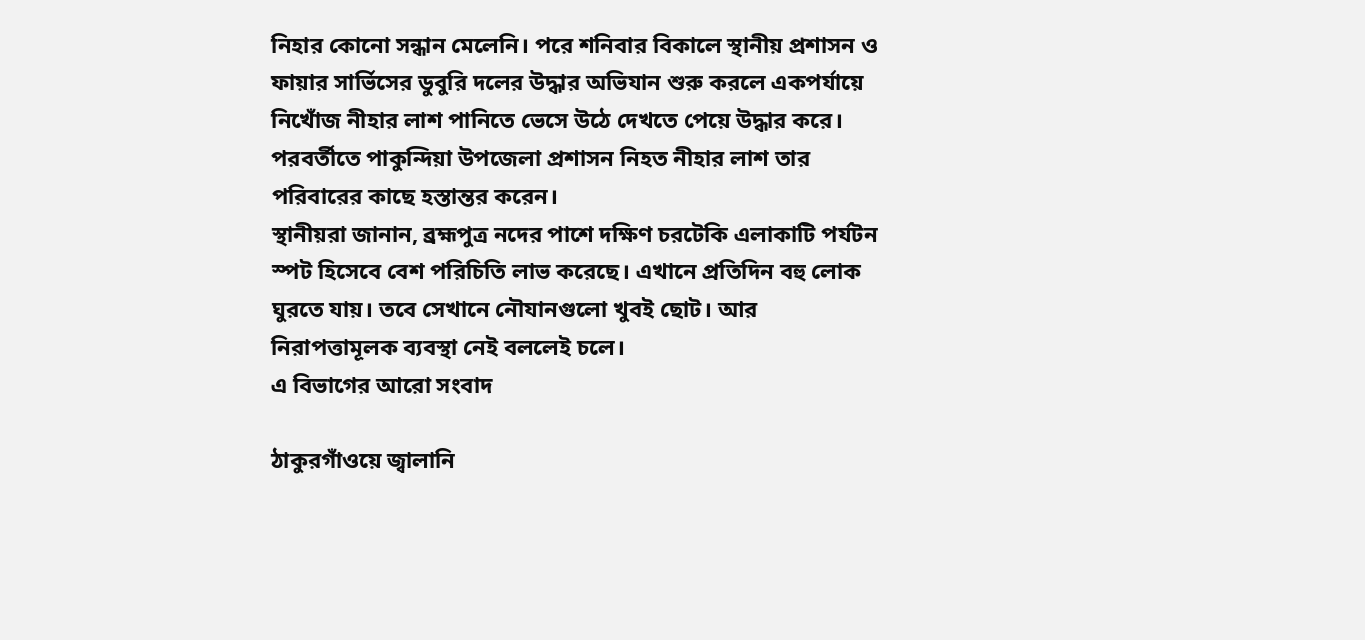নিহার কোনো সন্ধান মেলেনি। পরে শনিবার বিকালে স্থানীয় প্রশাসন ও ফায়ার সার্ভিসের ডুবুরি দলের উদ্ধার অভিযান শুরু করলে একপর্যায়ে নিখোঁজ নীহার লাশ পানিতে ভেসে উঠে দেখতে পেয়ে উদ্ধার করে। পরবর্তীতে পাকুন্দিয়া উপজেলা প্রশাসন নিহত নীহার লাশ তার পরিবারের কাছে হস্তান্তর করেন।
স্থানীয়রা জানান, ব্রহ্মপুত্র নদের পাশে দক্ষিণ চরটেকি এলাকাটি পর্যটন স্পট হিসেবে বেশ পরিচিতি লাভ করেছে। এখানে প্রতিদিন বহু লোক ঘুরতে যায়। তবে সেখানে নৌযানগুলো খুবই ছোট। আর নিরাপত্তামূলক ব্যবস্থা নেই বললেই চলে।
এ বিভাগের আরো সংবাদ

ঠাকুরগাঁওয়ে জ্বালানি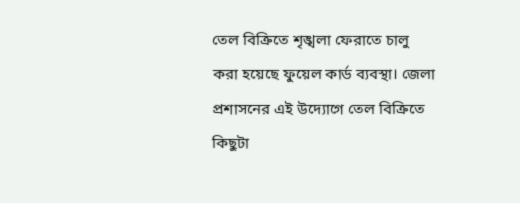তেল বিক্রিতে শৃঙ্খলা ফেরাতে চালু করা হয়েছে ফুয়েল কার্ড ব্যবস্থা। জেলা প্রশাসনের এই উদ্যোগে তেল বিক্রিতে কিছুটা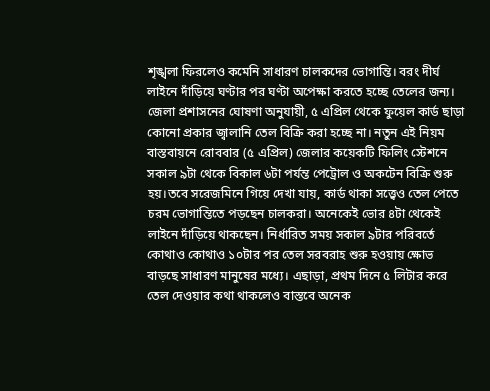শৃঙ্খলা ফিরলেও কমেনি সাধারণ চালকদের ভোগান্তি। বরং দীর্ঘ লাইনে দাঁড়িয়ে ঘণ্টার পর ঘণ্টা অপেক্ষা করতে হচ্ছে তেলের জন্য। জেলা প্রশাসনের ঘোষণা অনুযায়ী, ৫ এপ্রিল থেকে ফুয়েল কার্ড ছাড়া কোনো প্রকার জ্বালানি তেল বিক্রি করা হচ্ছে না। নতুন এই নিয়ম বাস্তবায়নে রোববার (৫ এপ্রিল) জেলার কয়েকটি ফিলিং স্টেশনে সকাল ৯টা থেকে বিকাল ৬টা পর্যন্ত পেট্রোল ও অকটেন বিক্রি শুরু হয়।তবে সরেজমিনে গিয়ে দেখা যায়, কার্ড থাকা সত্ত্বেও তেল পেতে চরম ভোগান্তিতে পড়ছেন চালকরা। অনেকেই ভোর ৪টা থেকেই লাইনে দাঁড়িয়ে থাকছেন। নির্ধারিত সময় সকাল ৯টার পরিবর্তে কোথাও কোথাও ১০টার পর তেল সরবরাহ শুরু হওয়ায় ক্ষোভ বাড়ছে সাধারণ মানুষের মধ্যে। এছাড়া, প্রথম দিনে ৫ লিটার করে তেল দেওয়ার কথা থাকলেও বাস্তবে অনেক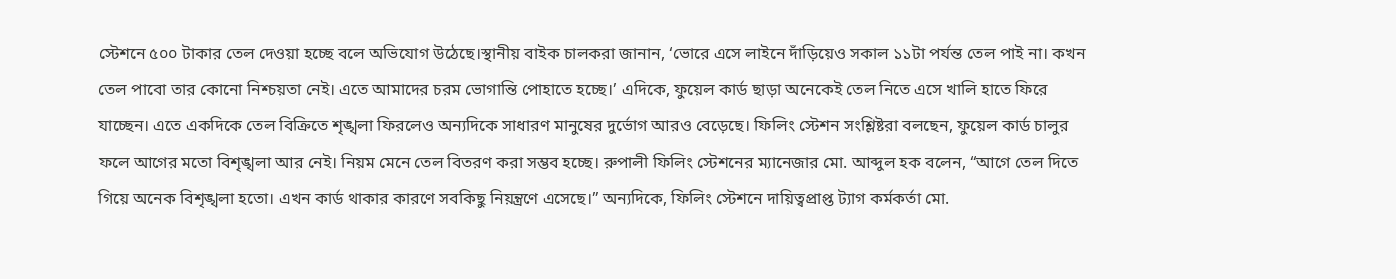স্টেশনে ৫০০ টাকার তেল দেওয়া হচ্ছে বলে অভিযোগ উঠেছে।স্থানীয় বাইক চালকরা জানান, ‘ভোরে এসে লাইনে দাঁড়িয়েও সকাল ১১টা পর্যন্ত তেল পাই না। কখন তেল পাবো তার কোনো নিশ্চয়তা নেই। এতে আমাদের চরম ভোগান্তি পোহাতে হচ্ছে।’ এদিকে, ফুয়েল কার্ড ছাড়া অনেকেই তেল নিতে এসে খালি হাতে ফিরে যাচ্ছেন। এতে একদিকে তেল বিক্রিতে শৃঙ্খলা ফিরলেও অন্যদিকে সাধারণ মানুষের দুর্ভোগ আরও বেড়েছে। ফিলিং স্টেশন সংশ্লিষ্টরা বলছেন, ফুয়েল কার্ড চালুর ফলে আগের মতো বিশৃঙ্খলা আর নেই। নিয়ম মেনে তেল বিতরণ করা সম্ভব হচ্ছে। রুপালী ফিলিং স্টেশনের ম্যানেজার মো. আব্দুল হক বলেন, “আগে তেল দিতে গিয়ে অনেক বিশৃঙ্খলা হতো। এখন কার্ড থাকার কারণে সবকিছু নিয়ন্ত্রণে এসেছে।” অন্যদিকে, ফিলিং স্টেশনে দায়িত্বপ্রাপ্ত ট্যাগ কর্মকর্তা মো.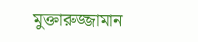মুক্তারুজ্জামান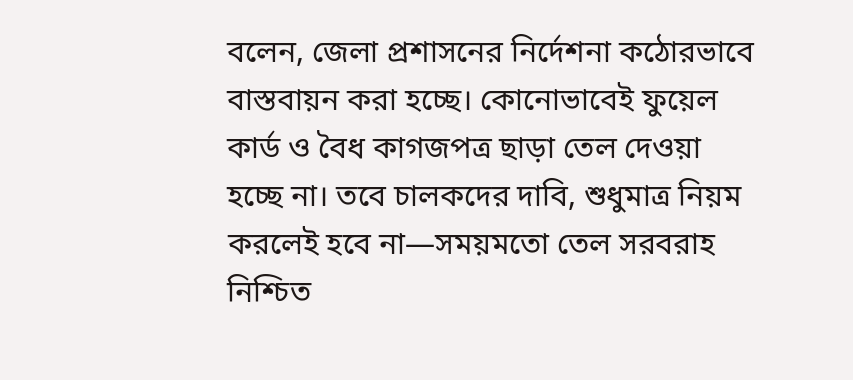বলেন, জেলা প্রশাসনের নির্দেশনা কঠোরভাবে বাস্তবায়ন করা হচ্ছে। কোনোভাবেই ফুয়েল কার্ড ও বৈধ কাগজপত্র ছাড়া তেল দেওয়া হচ্ছে না। তবে চালকদের দাবি, শুধুমাত্র নিয়ম করলেই হবে না—সময়মতো তেল সরবরাহ নিশ্চিত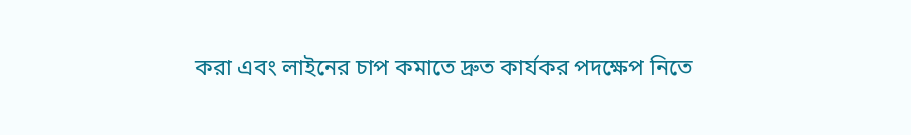করা এবং লাইনের চাপ কমাতে দ্রুত কার্যকর পদক্ষেপ নিতে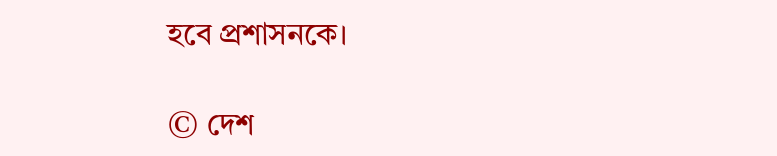হবে প্রশাসনকে।

© দেশ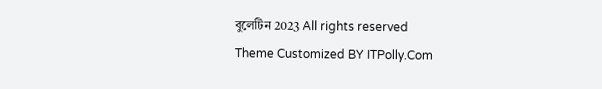বুলেটিন 2023 All rights reserved
Theme Customized BY ITPolly.Com